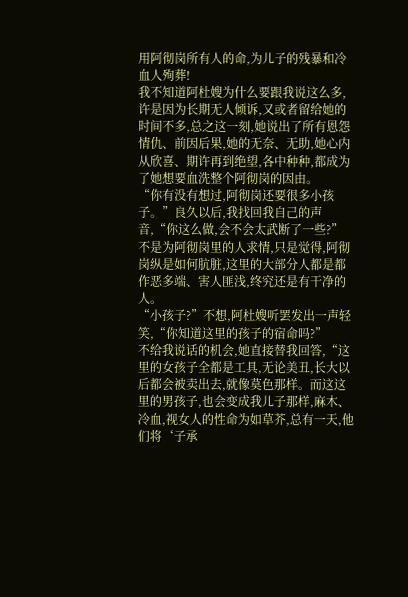用阿彻岗所有人的命,为儿子的残暴和冷血人殉葬!
我不知道阿杜嫂为什么要跟我说这么多,许是因为长期无人倾诉,又或者留给她的时间不多,总之这一刻,她说出了所有恩怨情仇、前因后果,她的无奈、无助,她心内从欣喜、期许再到绝望,各中种种,都成为了她想要血洗整个阿彻岗的因由。
“你有没有想过,阿彻岗还要很多小孩子。”良久以后,我找回我自己的声音,“你这么做,会不会太武断了一些?”
不是为阿彻岗里的人求情,只是觉得,阿彻岗纵是如何肮脏,这里的大部分人都是都作恶多端、害人匪浅,终究还是有干净的人。
“小孩子?”不想,阿杜嫂听罢发出一声轻笑,“你知道这里的孩子的宿命吗?”
不给我说话的机会,她直接替我回答,“这里的女孩子全都是工具,无论美丑,长大以后都会被卖出去,就像莫色那样。而这这里的男孩子,也会变成我儿子那样,麻木、冷血,视女人的性命为如草芥,总有一天,他们将‘子承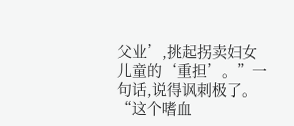父业’,挑起拐卖妇女儿童的‘重担’。”一句话,说得讽刺极了。
“这个嗜血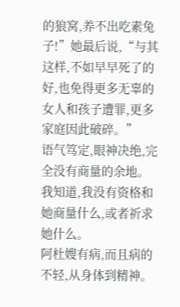的狼窝,养不出吃素兔子!”她最后说,“与其这样,不如早早死了的好,也免得更多无辜的女人和孩子遭罪,更多家庭因此破碎。”
语气笃定,眼神决绝,完全没有商量的余地。
我知道,我没有资格和她商量什么,或者祈求她什么。
阿杜嫂有病,而且病的不轻,从身体到精神。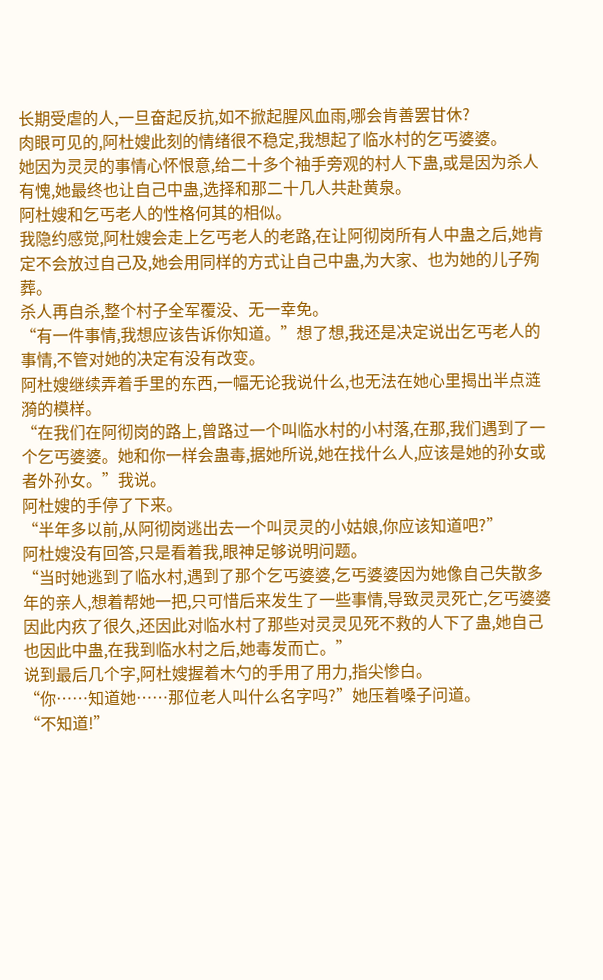长期受虐的人,一旦奋起反抗,如不掀起腥风血雨,哪会肯善罢甘休?
肉眼可见的,阿杜嫂此刻的情绪很不稳定,我想起了临水村的乞丐婆婆。
她因为灵灵的事情心怀恨意,给二十多个袖手旁观的村人下蛊,或是因为杀人有愧,她最终也让自己中蛊,选择和那二十几人共赴黄泉。
阿杜嫂和乞丐老人的性格何其的相似。
我隐约感觉,阿杜嫂会走上乞丐老人的老路,在让阿彻岗所有人中蛊之后,她肯定不会放过自己及,她会用同样的方式让自己中蛊,为大家、也为她的儿子殉葬。
杀人再自杀,整个村子全军覆没、无一幸免。
“有一件事情,我想应该告诉你知道。”想了想,我还是决定说出乞丐老人的事情,不管对她的决定有没有改变。
阿杜嫂继续弄着手里的东西,一幅无论我说什么,也无法在她心里揭出半点涟漪的模样。
“在我们在阿彻岗的路上,曾路过一个叫临水村的小村落,在那,我们遇到了一个乞丐婆婆。她和你一样会蛊毒,据她所说,她在找什么人,应该是她的孙女或者外孙女。”我说。
阿杜嫂的手停了下来。
“半年多以前,从阿彻岗逃出去一个叫灵灵的小姑娘,你应该知道吧?”
阿杜嫂没有回答,只是看着我,眼神足够说明问题。
“当时她逃到了临水村,遇到了那个乞丐婆婆,乞丐婆婆因为她像自己失散多年的亲人,想着帮她一把,只可惜后来发生了一些事情,导致灵灵死亡,乞丐婆婆因此内疚了很久,还因此对临水村了那些对灵灵见死不救的人下了蛊,她自己也因此中蛊,在我到临水村之后,她毒发而亡。”
说到最后几个字,阿杜嫂握着木勺的手用了用力,指尖惨白。
“你……知道她……那位老人叫什么名字吗?”她压着嗓子问道。
“不知道!”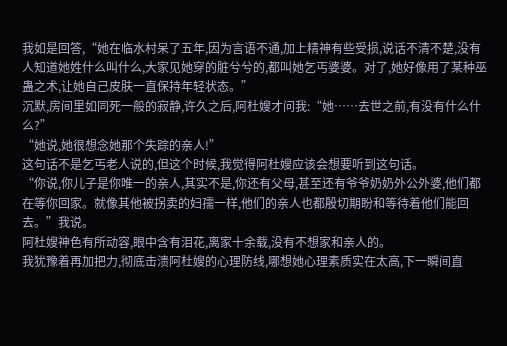我如是回答,“她在临水村呆了五年,因为言语不通,加上精神有些受损,说话不清不楚,没有人知道她姓什么叫什么,大家见她穿的脏兮兮的,都叫她乞丐婆婆。对了,她好像用了某种巫蛊之术,让她自己皮肤一直保持年轻状态。”
沉默,房间里如同死一般的寂静,许久之后,阿杜嫂才问我:“她……去世之前,有没有什么什么?”
“她说,她很想念她那个失踪的亲人!”
这句话不是乞丐老人说的,但这个时候,我觉得阿杜嫂应该会想要听到这句话。
“你说,你儿子是你唯一的亲人,其实不是,你还有父母,甚至还有爷爷奶奶外公外婆,他们都在等你回家。就像其他被拐卖的妇孺一样,他们的亲人也都殷切期盼和等待着他们能回去。”我说。
阿杜嫂神色有所动容,眼中含有泪花,离家十余载,没有不想家和亲人的。
我犹豫着再加把力,彻底击溃阿杜嫂的心理防线,哪想她心理素质实在太高,下一瞬间直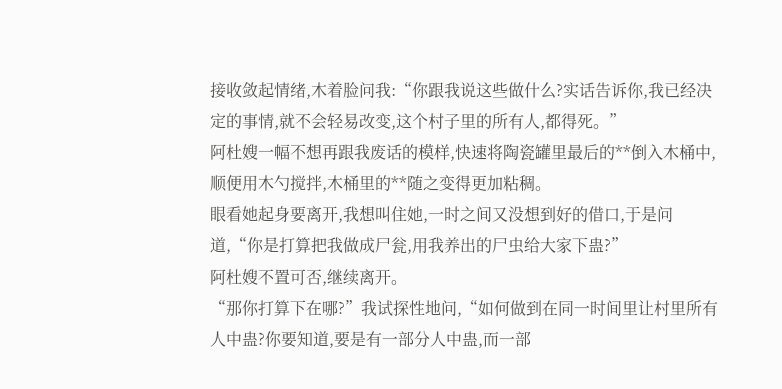接收敛起情绪,木着脸问我:“你跟我说这些做什么?实话告诉你,我已经决定的事情,就不会轻易改变,这个村子里的所有人,都得死。”
阿杜嫂一幅不想再跟我废话的模样,快速将陶瓷罐里最后的**倒入木桶中,顺便用木勺搅拌,木桶里的**随之变得更加粘稠。
眼看她起身要离开,我想叫住她,一时之间又没想到好的借口,于是问道,“你是打算把我做成尸瓮,用我养出的尸虫给大家下蛊?”
阿杜嫂不置可否,继续离开。
“那你打算下在哪?”我试探性地问,“如何做到在同一时间里让村里所有人中蛊?你要知道,要是有一部分人中蛊,而一部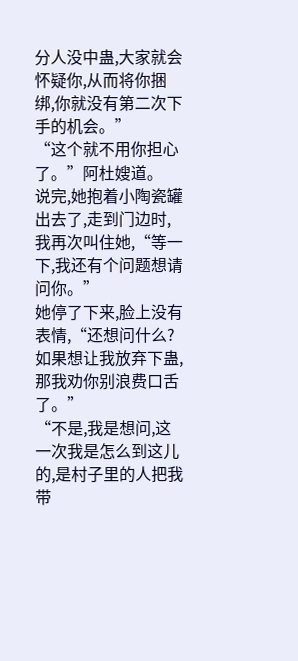分人没中蛊,大家就会怀疑你,从而将你捆绑,你就没有第二次下手的机会。”
“这个就不用你担心了。”阿杜嫂道。
说完,她抱着小陶瓷罐出去了,走到门边时,我再次叫住她,“等一下,我还有个问题想请问你。”
她停了下来,脸上没有表情,“还想问什么?如果想让我放弃下蛊,那我劝你别浪费口舌了。”
“不是,我是想问,这一次我是怎么到这儿的,是村子里的人把我带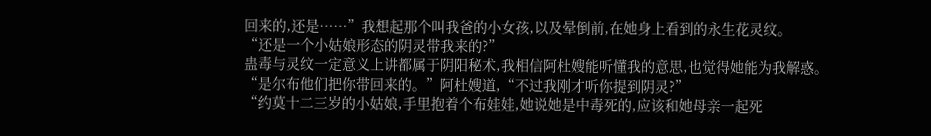回来的,还是……”我想起那个叫我爸的小女孩,以及晕倒前,在她身上看到的永生花灵纹。
“还是一个小姑娘形态的阴灵带我来的?”
蛊毒与灵纹一定意义上讲都属于阴阳秘术,我相信阿杜嫂能听懂我的意思,也觉得她能为我解惑。
“是尔布他们把你带回来的。”阿杜嫂道,“不过我刚才听你提到阴灵?”
“约莫十二三岁的小姑娘,手里抱着个布娃娃,她说她是中毒死的,应该和她母亲一起死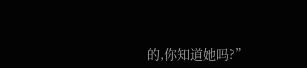的,你知道她吗?”